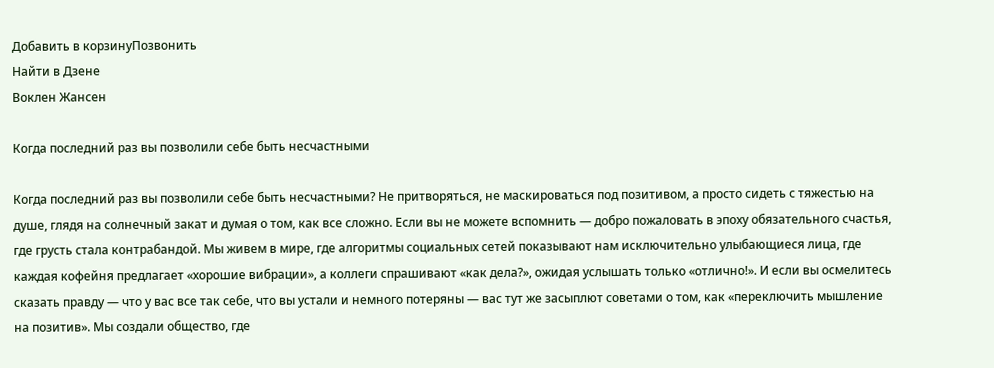Добавить в корзинуПозвонить
Найти в Дзене
Воклен Жансен

Когда последний раз вы позволили себе быть несчастными

Когда последний раз вы позволили себе быть несчастными? Не притворяться, не маскироваться под позитивом, а просто сидеть с тяжестью на душе, глядя на солнечный закат и думая о том, как все сложно. Если вы не можете вспомнить — добро пожаловать в эпоху обязательного счастья, где грусть стала контрабандой. Мы живем в мире, где алгоритмы социальных сетей показывают нам исключительно улыбающиеся лица, где каждая кофейня предлагает «хорошие вибрации», а коллеги спрашивают «как дела?», ожидая услышать только «отлично!». И если вы осмелитесь сказать правду — что у вас все так себе, что вы устали и немного потеряны — вас тут же засыплют советами о том, как «переключить мышление на позитив». Мы создали общество, где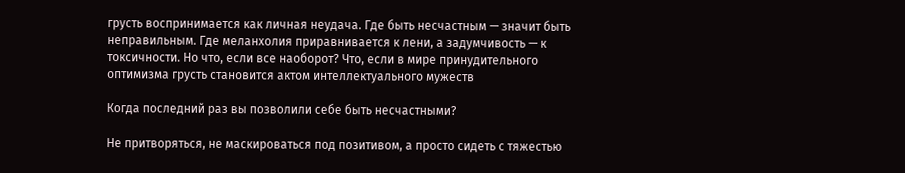грусть воспринимается как личная неудача. Где быть несчастным — значит быть неправильным. Где меланхолия приравнивается к лени, а задумчивость — к токсичности. Но что, если все наоборот? Что, если в мире принудительного оптимизма грусть становится актом интеллектуального мужеств

Когда последний раз вы позволили себе быть несчастными?

Не притворяться, не маскироваться под позитивом, а просто сидеть с тяжестью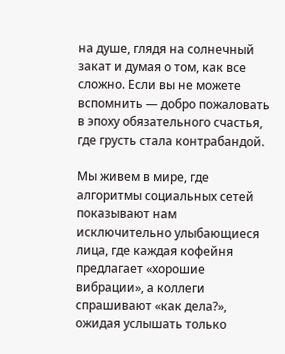на душе, глядя на солнечный закат и думая о том, как все сложно. Если вы не можете вспомнить — добро пожаловать в эпоху обязательного счастья, где грусть стала контрабандой.

Мы живем в мире, где алгоритмы социальных сетей показывают нам исключительно улыбающиеся лица, где каждая кофейня предлагает «хорошие вибрации», а коллеги спрашивают «как дела?», ожидая услышать только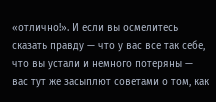«отлично!». И если вы осмелитесь сказать правду — что у вас все так себе, что вы устали и немного потеряны — вас тут же засыплют советами о том, как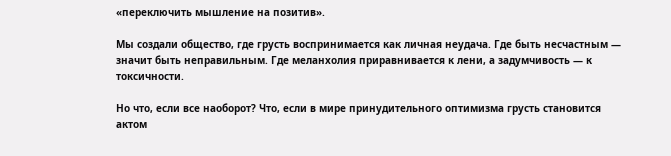«переключить мышление на позитив».

Мы создали общество, где грусть воспринимается как личная неудача. Где быть несчастным — значит быть неправильным. Где меланхолия приравнивается к лени, а задумчивость — к токсичности.

Но что, если все наоборот? Что, если в мире принудительного оптимизма грусть становится актом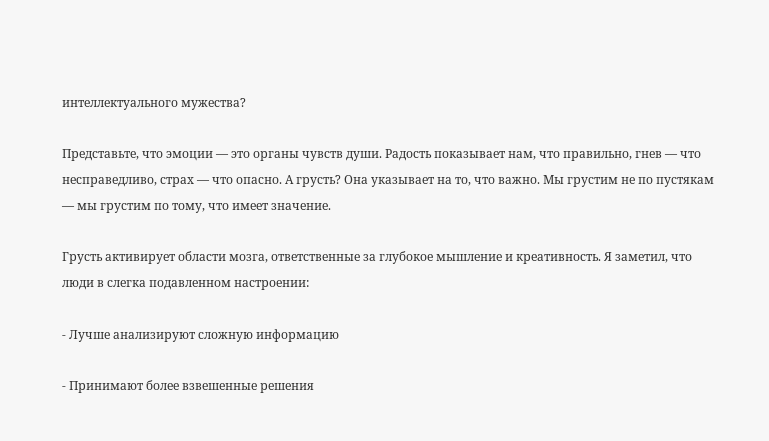интеллектуального мужества?

Представьте, что эмоции — это органы чувств души. Радость показывает нам, что правильно, гнев — что несправедливо, страх — что опасно. А грусть? Она указывает на то, что важно. Мы грустим не по пустякам — мы грустим по тому, что имеет значение.

Грусть активирует области мозга, ответственные за глубокое мышление и креативность. Я заметил, что люди в слегка подавленном настроении:

- Лучше анализируют сложную информацию

- Принимают более взвешенные решения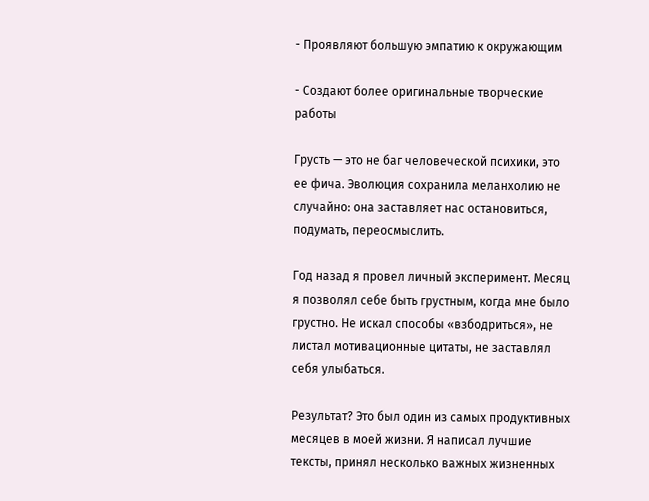- Проявляют большую эмпатию к окружающим

- Создают более оригинальные творческие работы

Грусть — это не баг человеческой психики, это ее фича. Эволюция сохранила меланхолию не случайно: она заставляет нас остановиться, подумать, переосмыслить.

Год назад я провел личный эксперимент. Месяц я позволял себе быть грустным, когда мне было грустно. Не искал способы «взбодриться», не листал мотивационные цитаты, не заставлял себя улыбаться.

Результат? Это был один из самых продуктивных месяцев в моей жизни. Я написал лучшие тексты, принял несколько важных жизненных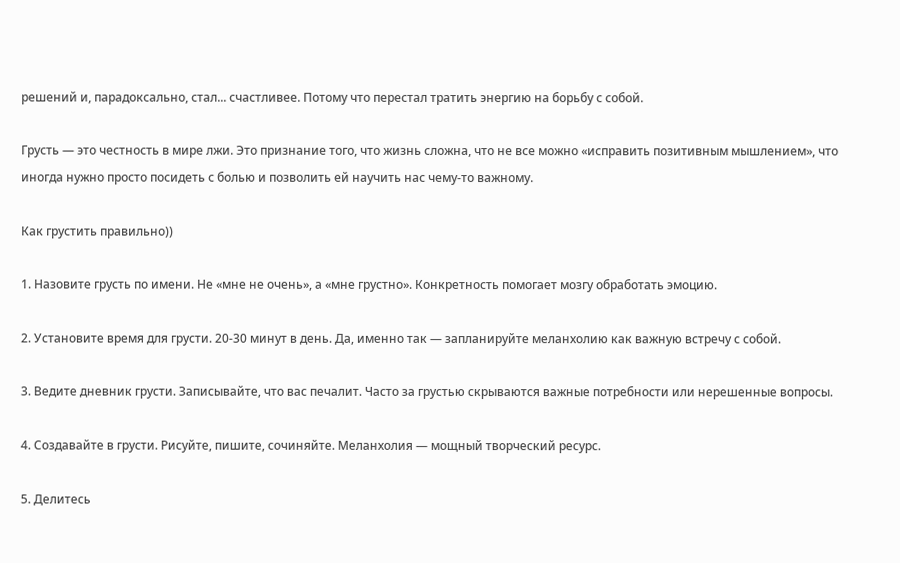решений и, парадоксально, стал... счастливее. Потому что перестал тратить энергию на борьбу с собой.

Грусть — это честность в мире лжи. Это признание того, что жизнь сложна, что не все можно «исправить позитивным мышлением», что иногда нужно просто посидеть с болью и позволить ей научить нас чему-то важному.

Как грустить правильно))

1. Назовите грусть по имени. Не «мне не очень», а «мне грустно». Конкретность помогает мозгу обработать эмоцию.

2. Установите время для грусти. 20-30 минут в день. Да, именно так — запланируйте меланхолию как важную встречу с собой.

3. Ведите дневник грусти. Записывайте, что вас печалит. Часто за грустью скрываются важные потребности или нерешенные вопросы.

4. Создавайте в грусти. Рисуйте, пишите, сочиняйте. Меланхолия — мощный творческий ресурс.

5. Делитесь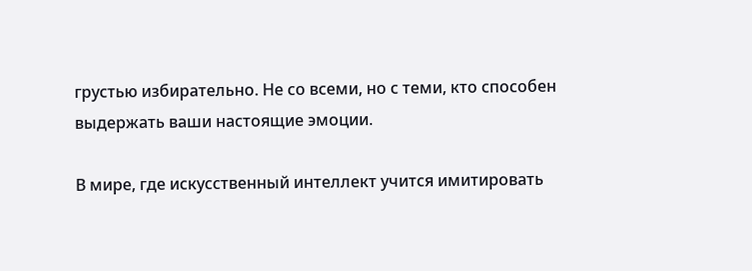грустью избирательно. Не со всеми, но с теми, кто способен выдержать ваши настоящие эмоции.

В мире, где искусственный интеллект учится имитировать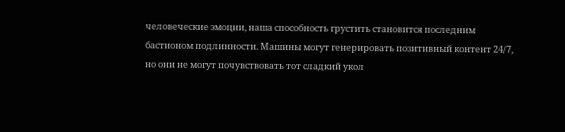человеческие эмоции, наша способность грустить становится последним бастионом подлинности. Машины могут генерировать позитивный контент 24/7, но они не могут почувствовать тот сладкий укол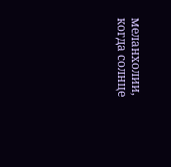меланхолии, когда солнце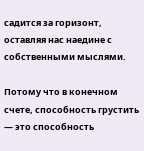садится за горизонт, оставляя нас наедине с собственными мыслями.

Потому что в конечном счете, способность грустить — это способность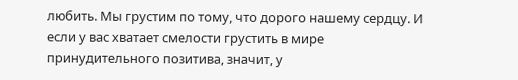любить. Мы грустим по тому, что дорого нашему сердцу. И если у вас хватает смелости грустить в мире принудительного позитива, значит, у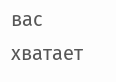вас хватает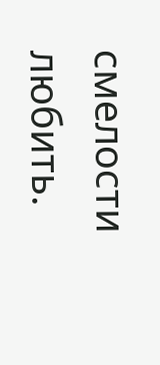смелости любить.